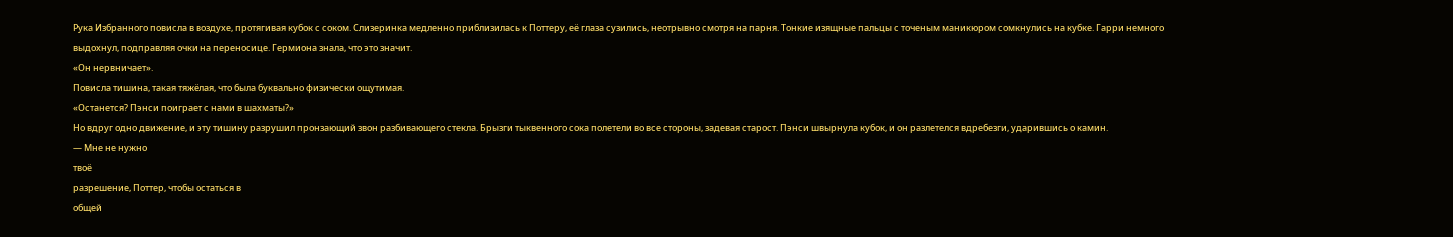Рука Избранного повисла в воздухе, протягивая кубок с соком. Слизеринка медленно приблизилась к Поттеру, её глаза сузились, неотрывно смотря на парня. Тонкие изящные пальцы с точеным маникюром сомкнулись на кубке. Гарри немного выдохнул, подправляя очки на переносице. Гермиона знала, что это значит.
«Он нервничает».
Повисла тишина, такая тяжёлая, что была буквально физически ощутимая.
«Останется? Пэнси поиграет с нами в шахматы?»
Но вдруг одно движение, и эту тишину разрушил пронзающий звон разбивающего стекла. Брызги тыквенного сока полетели во все стороны, задевая старост. Пэнси швырнула кубок, и он разлетелся вдребезги, ударившись о камин.
— Мне не нужно
твоё
разрешение, Поттер, чтобы остаться в
общей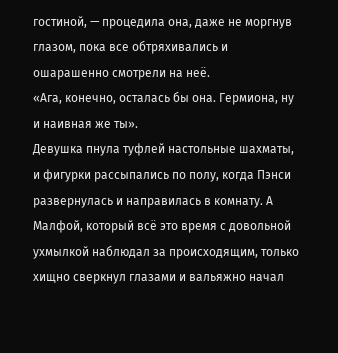гостиной, — процедила она, даже не моргнув глазом, пока все обтряхивались и ошарашенно смотрели на неё.
«Ага, конечно, осталась бы она. Гермиона, ну и наивная же ты».
Девушка пнула туфлей настольные шахматы, и фигурки рассыпались по полу, когда Пэнси развернулась и направилась в комнату. А Малфой, который всё это время с довольной ухмылкой наблюдал за происходящим, только хищно сверкнул глазами и вальяжно начал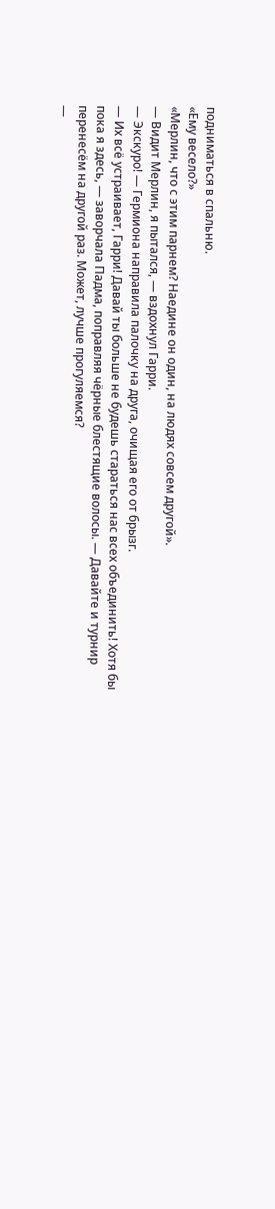подниматься в спальню.
«Ему весело?»
«Мерлин, что с этим парнем? Наедине он один, на людях совсем другой».
— Видит Мерлин, я пытался, — вздохнул Гарри.
— Экскуро! — Гермиона направила палочку на друга, очищая его от брызг.
— Их всё устраивает, Гарри! Давай ты больше не будешь стараться нас всех объединить! Хотя бы пока я здесь, — заворчала Падма, поправляя чёрные блестящие волосы. — Давайте и турнир перенесём на другой раз. Может, лучше прогуляемся?
—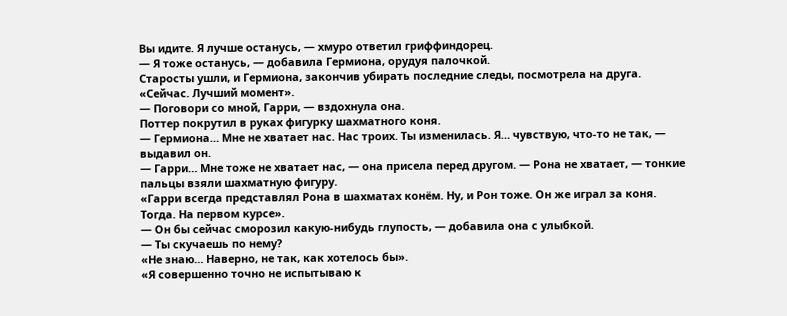Вы идите. Я лучше останусь, — хмуро ответил гриффиндорец.
— Я тоже останусь, — добавила Гермиона, орудуя палочкой.
Старосты ушли, и Гермиона, закончив убирать последние следы, посмотрела на друга.
«Сейчас. Лучший момент».
— Поговори со мной, Гарри, — вздохнула она.
Поттер покрутил в руках фигурку шахматного коня.
— Гермиона… Мне не хватает нас. Нас троих. Ты изменилась. Я… чувствую, что-то не так, — выдавил он.
— Гарри… Мне тоже не хватает нас, — она присела перед другом. — Рона не хватает, — тонкие пальцы взяли шахматную фигуру.
«Гарри всегда представлял Рона в шахматах конём. Ну, и Рон тоже. Он же играл за коня. Тогда. На первом курсе».
— Он бы сейчас сморозил какую-нибудь глупость, — добавила она с улыбкой.
— Ты скучаешь по нему?
«Не знаю… Наверно, не так, как хотелось бы».
«Я совершенно точно не испытываю к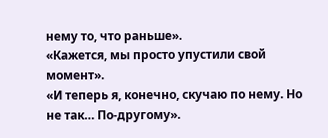нему то, что раньше».
«Кажется, мы просто упустили свой момент».
«И теперь я, конечно, скучаю по нему. Но не так… По-другому».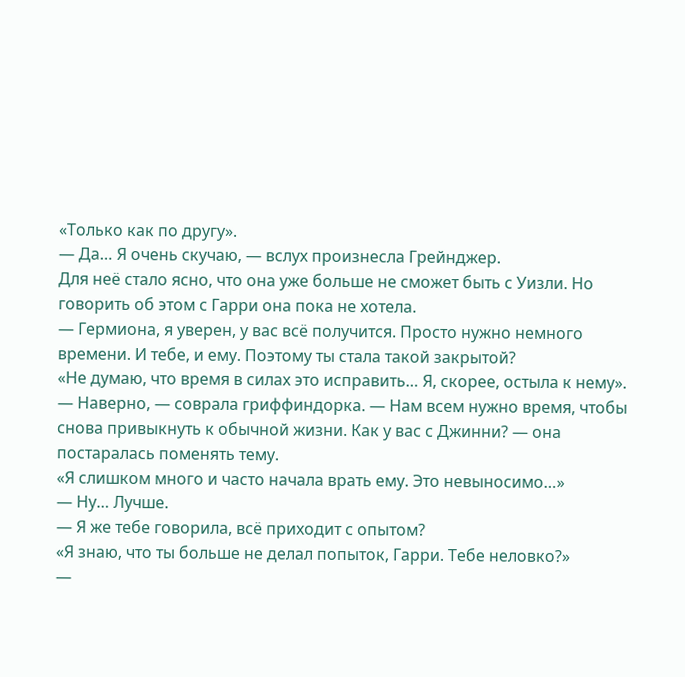«Только как по другу».
— Да… Я очень скучаю, — вслух произнесла Грейнджер.
Для неё стало ясно, что она уже больше не сможет быть с Уизли. Но говорить об этом с Гарри она пока не хотела.
— Гермиона, я уверен, у вас всё получится. Просто нужно немного времени. И тебе, и ему. Поэтому ты стала такой закрытой?
«Не думаю, что время в силах это исправить… Я, скорее, остыла к нему».
— Наверно, — соврала гриффиндорка. — Нам всем нужно время, чтобы снова привыкнуть к обычной жизни. Как у вас с Джинни? — она постаралась поменять тему.
«Я слишком много и часто начала врать ему. Это невыносимо…»
— Ну… Лучше.
— Я же тебе говорила, всё приходит с опытом?
«Я знаю, что ты больше не делал попыток, Гарри. Тебе неловко?»
—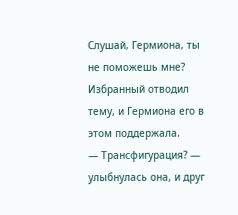Слушай, Гермиона, ты не поможешь мне?
Избранный отводил тему, и Гермиона его в этом поддержала.
— Трансфигурация? — улыбнулась она, и друг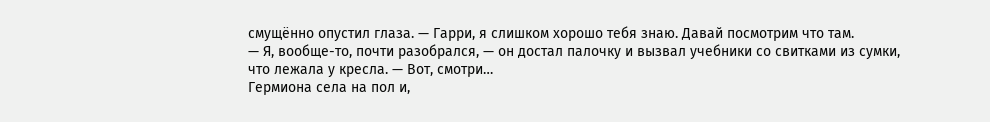смущённо опустил глаза. — Гарри, я слишком хорошо тебя знаю. Давай посмотрим что там.
— Я, вообще-то, почти разобрался, — он достал палочку и вызвал учебники со свитками из сумки, что лежала у кресла. — Вот, смотри…
Гермиона села на пол и,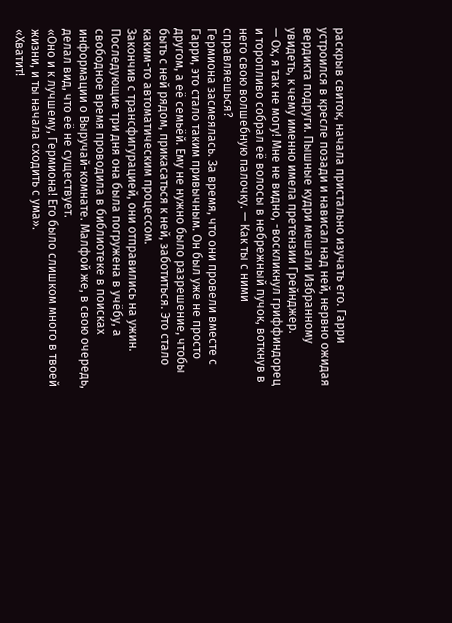раскрыв свиток, начала пристально изучать его. Гарри устроился в кресле позади и нависал над ней, нервно ожидая вердикта подруги. Пышные кудри мешали Избранному увидеть, к чему именно имела претензии Грейнджер.
— Ох, я так не могу! Мне не видно, -воскликнул гриффиндорец и торопливо собрал её волосы в небрежный пучок, воткнув в него свою волшебную палочку. — Как ты с ними справляешься?
Гермиона засмеялась. За время, что они провели вместе с Гарри, это стало таким привычным. Он был уже не просто другом, а её семьёй. Ему не нужно было разрешение, чтобы быть с ней рядом, прикасаться к ней, заботиться. Это стало каким-то автоматическим процессом.
Закончив с трансфигурацией, они отправились на ужин. Последующие три дня она была погружена в учёбу, а свободное время проводила в библиотеке в поисках информации о Выручай-комнате. Малфой же, в свою очередь, делал вид, что её не существует.
«Оно и к лучшему, Гермиона! Его было слишком много в твоей жизни, и ты начала сходить с ума».
«Хватит!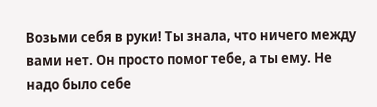Возьми себя в руки! Ты знала, что ничего между вами нет. Он просто помог тебе, а ты ему. Не надо было себе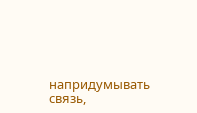напридумывать связь,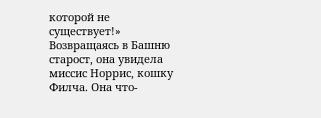которой не существует!»
Возвращаясь в Башню старост, она увидела миссис Норрис, кошку Филча. Она что-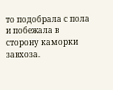то подобрала с пола и побежала в сторону каморки завхоза.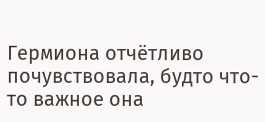Гермиона отчётливо почувствовала, будто что-то важное она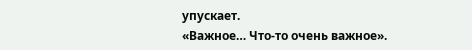упускает.
«Важное… Что-то очень важное».